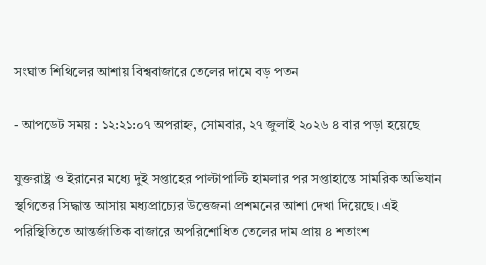সংঘাত শিথিলের আশায় বিশ্ববাজারে তেলের দামে বড় পতন

- আপডেট সময় : ১২:২১:০৭ অপরাহ্ন, সোমবার, ২৭ জুলাই ২০২৬ ৪ বার পড়া হয়েছে

যুক্তরাষ্ট্র ও ইরানের মধ্যে দুই সপ্তাহের পাল্টাপাল্টি হামলার পর সপ্তাহান্তে সামরিক অভিযান স্থগিতের সিদ্ধান্ত আসায় মধ্যপ্রাচ্যের উত্তেজনা প্রশমনের আশা দেখা দিয়েছে। এই পরিস্থিতিতে আন্তর্জাতিক বাজারে অপরিশোধিত তেলের দাম প্রায় ৪ শতাংশ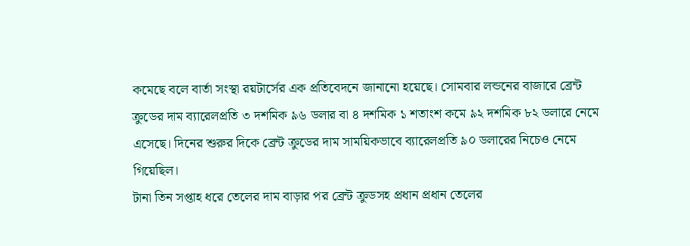কমেছে বলে বার্তা সংস্থা রয়টার্সের এক প্রতিবেদনে জানানো হয়েছে। সোমবার লন্ডনের বাজারে ব্রেন্ট ক্রুডের দাম ব্যারেলপ্রতি ৩ দশমিক ৯৬ ডলার বা ৪ দশমিক ১ শতাংশ কমে ৯২ দশমিক ৮২ ডলারে নেমে এসেছে। দিনের শুরুর দিকে ব্রেন্ট ক্রুডের দাম সাময়িকভাবে ব্যারেলপ্রতি ৯০ ডলারের নিচেও নেমে গিয়েছিল।
টানা তিন সপ্তাহ ধরে তেলের দাম বাড়ার পর ব্রেন্ট ক্রুডসহ প্রধান প্রধান তেলের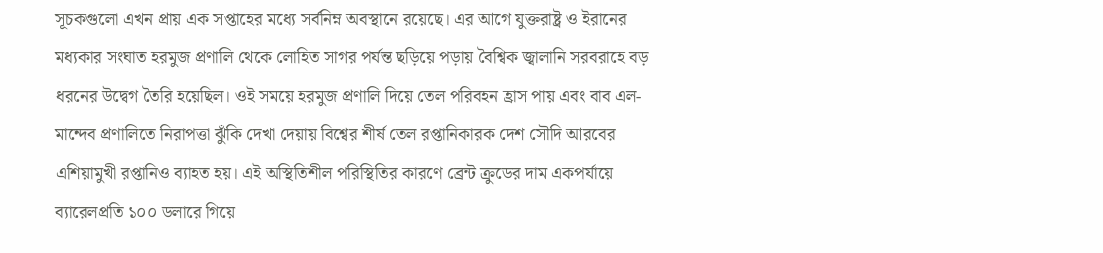সূচকগুলো এখন প্রায় এক সপ্তাহের মধ্যে সর্বনিম্ন অবস্থানে রয়েছে। এর আগে যুক্তরাষ্ট্র ও ইরানের মধ্যকার সংঘাত হরমুজ প্রণালি থেকে লোহিত সাগর পর্যন্ত ছড়িয়ে পড়ায় বৈশ্বিক জ্বালানি সরবরাহে বড় ধরনের উদ্বেগ তৈরি হয়েছিল। ওই সময়ে হরমুজ প্রণালি দিয়ে তেল পরিবহন হ্রাস পায় এবং বাব এল-মান্দেব প্রণালিতে নিরাপত্তা ঝুঁকি দেখা দেয়ায় বিশ্বের শীর্ষ তেল রপ্তানিকারক দেশ সৌদি আরবের এশিয়ামুখী রপ্তানিও ব্যাহত হয়। এই অস্থিতিশীল পরিস্থিতির কারণে ব্রেন্ট ক্রুডের দাম একপর্যায়ে ব্যারেলপ্রতি ১০০ ডলারে গিয়ে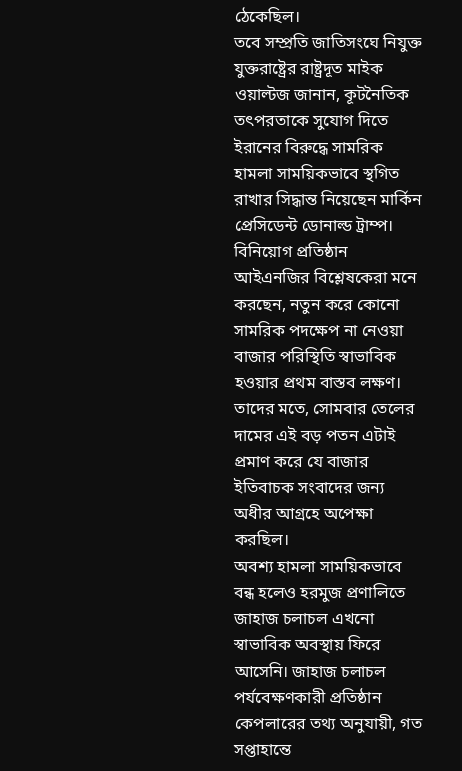ঠেকেছিল।
তবে সম্প্রতি জাতিসংঘে নিযুক্ত যুক্তরাষ্ট্রের রাষ্ট্রদূত মাইক ওয়াল্টজ জানান, কূটনৈতিক তৎপরতাকে সুযোগ দিতে ইরানের বিরুদ্ধে সামরিক হামলা সাময়িকভাবে স্থগিত রাখার সিদ্ধান্ত নিয়েছেন মার্কিন প্রেসিডেন্ট ডোনাল্ড ট্রাম্প। বিনিয়োগ প্রতিষ্ঠান আইএনজির বিশ্লেষকেরা মনে করছেন, নতুন করে কোনো সামরিক পদক্ষেপ না নেওয়া বাজার পরিস্থিতি স্বাভাবিক হওয়ার প্রথম বাস্তব লক্ষণ। তাদের মতে, সোমবার তেলের দামের এই বড় পতন এটাই প্রমাণ করে যে বাজার ইতিবাচক সংবাদের জন্য অধীর আগ্রহে অপেক্ষা করছিল।
অবশ্য হামলা সাময়িকভাবে বন্ধ হলেও হরমুজ প্রণালিতে জাহাজ চলাচল এখনো স্বাভাবিক অবস্থায় ফিরে আসেনি। জাহাজ চলাচল পর্যবেক্ষণকারী প্রতিষ্ঠান কেপলারের তথ্য অনুযায়ী, গত সপ্তাহান্তে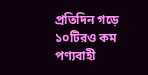প্রতিদিন গড়ে ১০টিরও কম পণ্যবাহী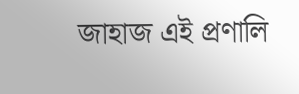জাহাজ এই প্রণালি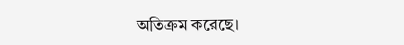অতিক্রম করেছে।